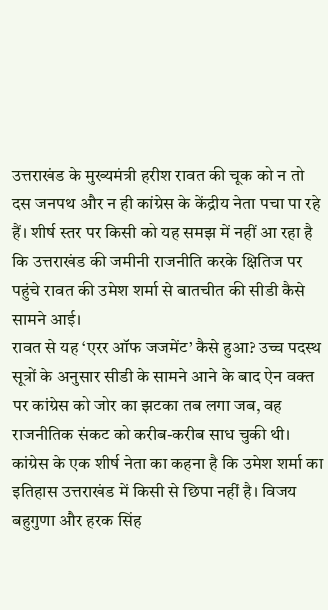उत्तराखंड के मुख्यमंत्री हरीश रावत की चूक को न तो दस जनपथ और न ही कांग्रेस के केंद्रीय नेता पचा पा रहे हैं। शीर्ष स्तर पर किसी को यह समझ में नहीं आ रहा है कि उत्तराखंड की जमीनी राजनीति करके क्षितिज पर पहुंचे रावत की उमेश शर्मा से बातचीत की सीडी कैसे सामने आई।
रावत से यह ‘एरर ऑफ जजमेंट’ कैसे हुआ? उच्च पदस्थ सूत्रों के अनुसार सीडी के सामने आने के बाद ऐन वक्त पर कांग्रेस को जोर का झटका तब लगा जब, वह राजनीतिक संकट को करीब-करीब साध चुकी थी।
कांग्रेस के एक शीर्ष नेता का कहना है कि उमेश शर्मा का इतिहास उत्तराखंड में किसी से छिपा नहीं है। विजय बहुगुणा और हरक सिंह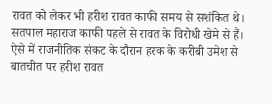रावत को लेकर भी हरीश रावत काफी समय से सशंकित थे। सतपाल महाराज काफी पहले से रावत के विरोधी खेमे से हैं। ऐसे में राजनीतिक संकट के दौरान हरक के करीबी उमेश से बातचीत पर हरीश रावत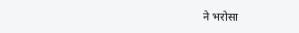ने भरोसा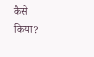कैसे किया?